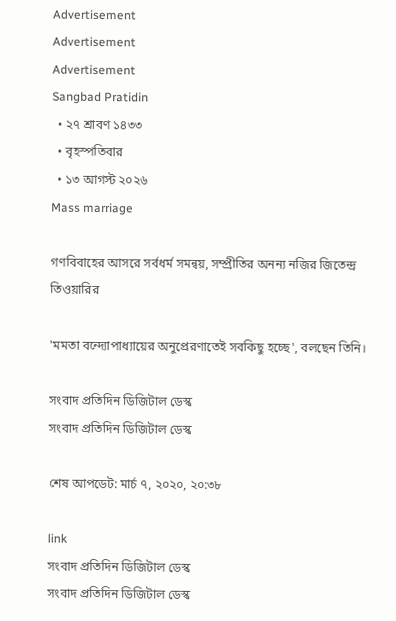Advertisement
Advertisement
Advertisement
Sangbad Pratidin
  • ২৭ শ্রাবণ ১৪৩৩
  • বৃহস্পতিবার
  • ১৩ আগস্ট ২০২৬
Mass marriage

গণবিবাহের আসরে সর্বধর্ম সমন্বয়, সম্প্রীতির অনন্য নজির জিতেন্দ্র তিওয়ারির

'মমতা বন্দ্যোপাধ্যায়ের অনুপ্রেরণাতেই সবকিছু হচ্ছে', বলছেন তিনি।

সংবাদ প্রতিদিন ডিজিটাল ডেস্ক
সংবাদ প্রতিদিন ডিজিটাল ডেস্ক

শেষ আপডেট: মার্চ ৭, ২০২০, ২০:৩৮

link
সংবাদ প্রতিদিন ডিজিটাল ডেস্ক
সংবাদ প্রতিদিন ডিজিটাল ডেস্ক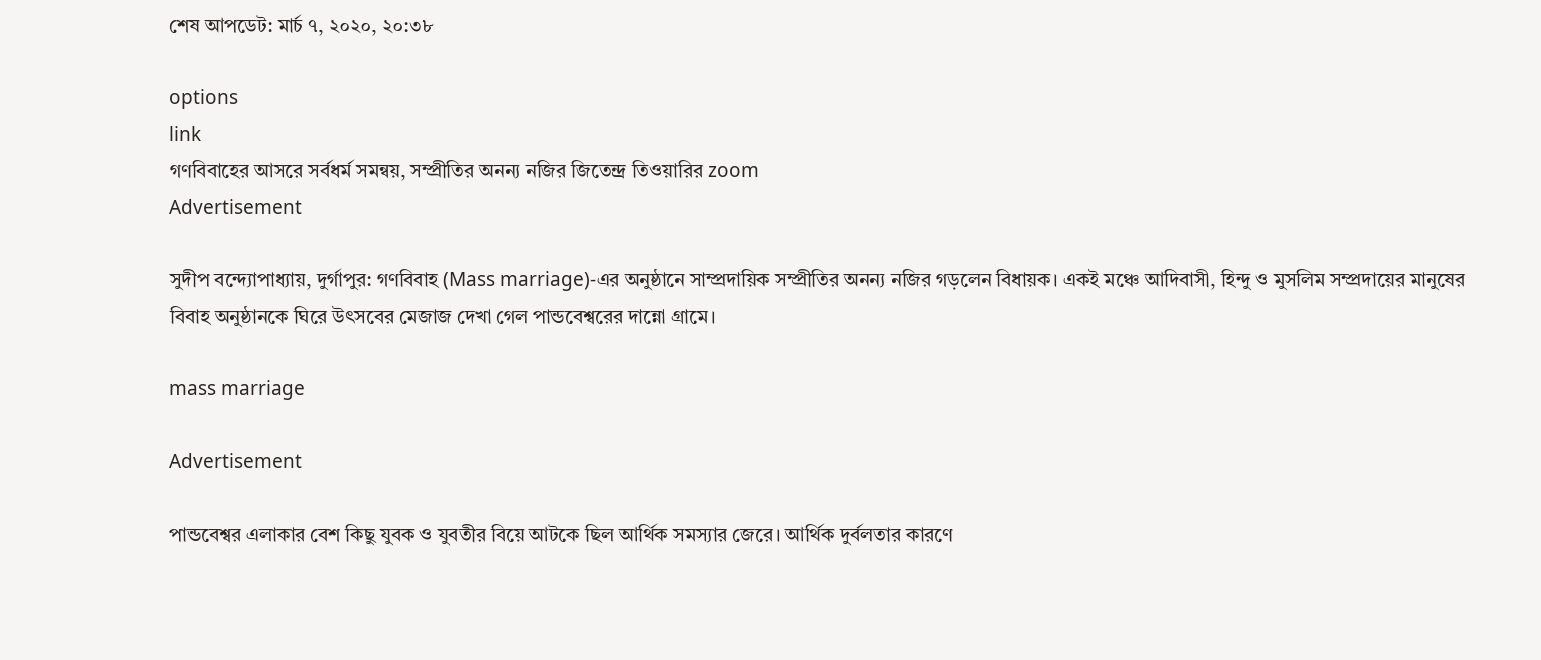শেষ আপডেট: মার্চ ৭, ২০২০, ২০:৩৮

options
link
গণবিবাহের আসরে সর্বধর্ম সমন্বয়, সম্প্রীতির অনন্য নজির জিতেন্দ্র তিওয়ারির zoom
Advertisement

সুদীপ বন্দ্যোপাধ্যায়, দুর্গাপুর: গণবিবাহ (Mass marriage)-এর অনুষ্ঠানে সাম্প্রদায়িক সম্প্রীতির অনন্য নজির গড়লেন বিধায়ক। একই মঞ্চে আদিবাসী, হিন্দু ও মুসলিম সম্প্রদায়ের মানুষের বিবাহ অনুষ্ঠানকে ঘিরে উৎসবের মেজাজ দেখা গেল পান্ডবেশ্বরের দান্নো গ্রামে।

mass marriage

Advertisement

পান্ডবেশ্বর এলাকার বেশ কিছু যুবক ও যুবতীর বিয়ে আটকে ছিল আর্থিক সমস্যার জেরে। আর্থিক দুর্বলতার কারণে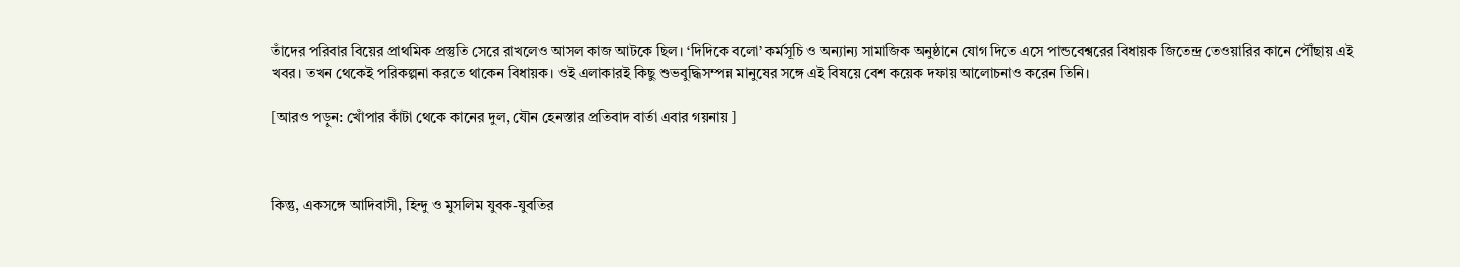তাঁদের পরিবার বিয়ের প্রাথমিক প্রস্তুতি সেরে রাখলেও আসল কাজ আটকে ছিল। ‘দিদিকে বলো’ কর্মসূচি ও অন্যান্য সামাজিক অনুষ্ঠানে যোগ দিতে এসে পান্ডবেশ্বরের বিধায়ক জিতেন্দ্র তেওয়ারির কানে পৌঁছায় এই খবর। তখন থেকেই পরিকল্পনা করতে থাকেন বিধায়ক। ওই এলাকারই কিছু শুভবুদ্ধিসম্পন্ন মানুষের সঙ্গে এই বিষয়ে বেশ কয়েক দফায় আলোচনাও করেন তিনি।

[আরও পড়ুন: খোঁপার কাঁটা থেকে কানের দুল, যৌন হেনস্তার প্রতিবাদ বার্তা এবার গয়নায় ]



কিন্তু, একসঙ্গে আদিবাসী, হিন্দু ও মুসলিম যুবক-যুবতির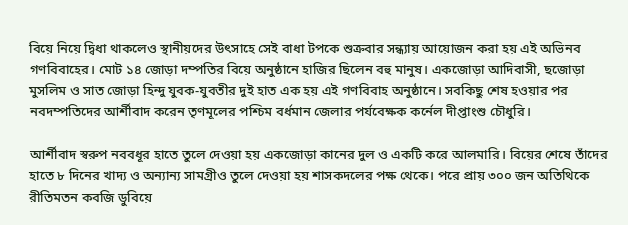বিয়ে নিয়ে দ্বিধা থাকলেও স্থানীয়দের উৎসাহে সেই বাধা টপকে শুক্রবার সন্ধ্যায় আয়োজন করা হয় এই অভিনব গণবিবাহের। মোট ১৪ জোড়া দম্পতির বিয়ে অনুষ্ঠানে হাজির ছিলেন বহু মানুষ। একজোড়া আদিবাসী, ছজোড়া মুসলিম ও সাত জোড়া হিন্দু যুবক-যুবতীর দুই হাত এক হয় এই গণবিবাহ অনুষ্ঠানে। সবকিছু শেষ হওয়ার পর নবদম্পতিদের আর্শীবাদ করেন তৃণমূলের পশ্চিম বর্ধমান জেলার পর্যবেক্ষক কর্নেল দীপ্তাংশু চৌধুরি।

আর্শীবাদ স্বরুপ নববধূর হাতে তুলে দেওয়া হয় একজোড়া কানের দুল ও একটি করে আলমারি। বিয়ের শেষে তাঁদের হাতে ৮ দিনের খাদ্য ও অন্যান্য সামগ্রীও তুলে দেওয়া হয় শাসকদলের পক্ষ থেকে। পরে প্রায় ৩০০ জন অতিথিকে রীতিমতন কবজি ডুবিয়ে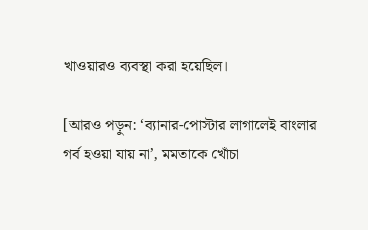খাওয়ারও ব্যবস্থা করা হয়েছিল।

[আরও পড়ুন: ‘ব্যানার-পোস্টার লাগালেই বাংলার গর্ব হওয়া যায় না’, মমতাকে খোঁচা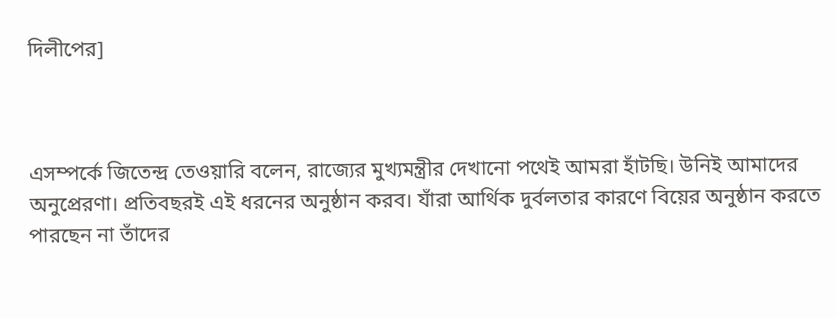দিলীপের]



এসম্পর্কে জিতেন্দ্র তেওয়ারি বলেন, রাজ্যের মুখ্যমন্ত্রীর দেখানো পথেই আমরা হাঁটছি। উনিই আমাদের অনুপ্রেরণা। প্রতিবছরই এই ধরনের অনুষ্ঠান করব। যাঁরা আর্থিক দুর্বলতার কারণে বিয়ের অনুষ্ঠান করতে পারছেন না তাঁদের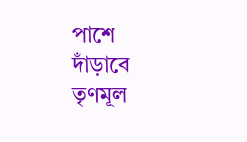পাশে দাঁড়াবে তৃণমূল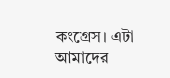কংগ্রেস। এটা আমাদের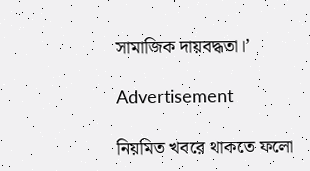সামাজিক দায়বদ্ধতা।’

Advertisement

নিয়মিত খবরে থাকতে ফলো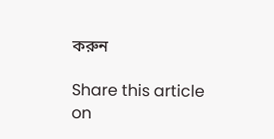করুন

Share this article on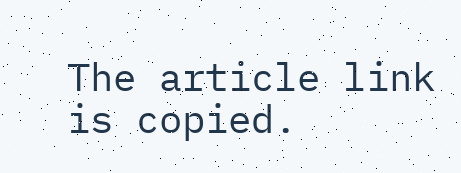The article link is copied.